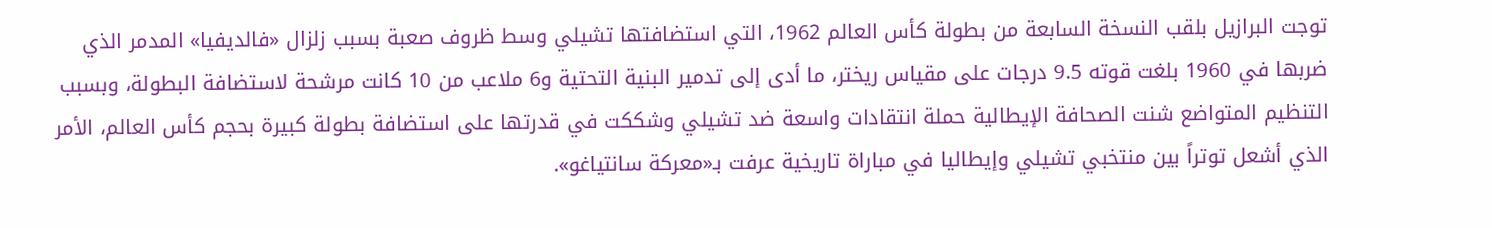توجت البرازيل بلقب النسخة السابعة من بطولة كأس العالم 1962، التي استضافتها تشيلي وسط ظروف صعبة بسبب زلزال «فالديفيا» المدمر الذي ضربها في 1960 بلغت قوته 9.5 درجات على مقياس ريختر، ما أدى إلى تدمير البنية التحتية و6 ملاعب من 10 كانت مرشحة لاستضافة البطولة، وبسبب التنظيم المتواضع شنت الصحافة الإيطالية حملة انتقادات واسعة ضد تشيلي وشككت في قدرتها على استضافة بطولة كبيرة بحجم كأس العالم، الأمر الذي أشعل توتراً بين منتخبي تشيلي وإيطاليا في مباراة تاريخية عرفت بـ«معركة سانتياغو».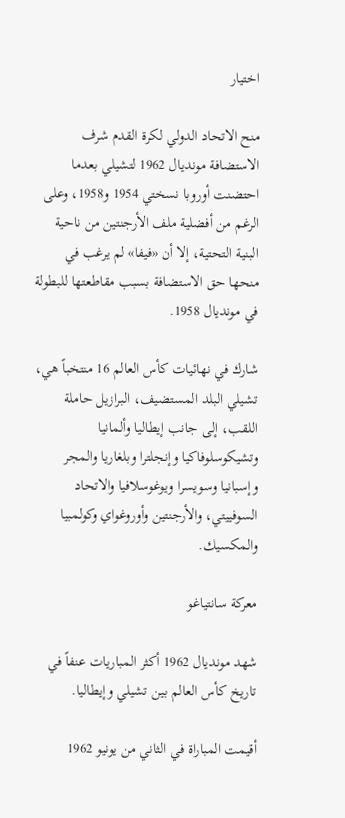اختيار

منح الاتحاد الدولي لكرة القدم شرف الاستضافة مونديال 1962 لتشيلي بعدما احتضنت أوروبا نسختي 1954 و1958، وعلى الرغم من أفضلية ملف الأرجنتين من ناحية البنية التحتية، إلا أن «فيفا» لم يرغب في منحها حق الاستضافة بسبب مقاطعتها للبطولة في مونديال 1958.

شارك في نهائيات كأس العالم 16 منتخباً هي، تشيلي البلد المستضيف، البرازيل حاملة اللقب، إلى جانب إيطاليا وألمانيا وتشيكوسلوفاكيا وإنجلترا وبلغاريا والمجر وإسبانيا وسويسرا ويوغوسلافيا والاتحاد السوفييتي، والأرجنتين وأوروغواي وكولمبيا والمكسيك.

معركة سانتياغو

شهد مونديال 1962 أكثر المباريات عنفاً في تاريخ كأس العالم بين تشيلي وإيطاليا.

أقيمت المباراة في الثاني من يونيو 1962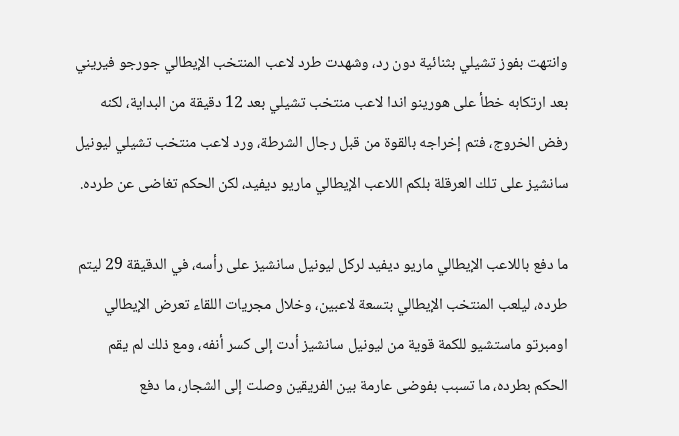وانتهت بفوز تشيلي بثنائية دون رد، وشهدت طرد لاعب المنتخب الإيطالي جورجو فيريني بعد ارتكابه خطأ على هورينو اندا لاعب منتخب تشيلي بعد 12 دقيقة من البداية، لكنه رفض الخروج، فتم إخراجه بالقوة من قبل رجال الشرطة، ورد لاعب منتخب تشيلي ليونيل سانشيز على تلك العرقلة بلكم اللاعب الإيطالي ماريو ديفيد، لكن الحكم تغاضى عن طرده.

ما دفع باللاعب الإيطالي ماريو ديفيد لركل ليونيل سانشيز على رأسه، في الدقيقة 29 ليتم طرده، ليلعب المنتخب الإيطالي بتسعة لاعبين، وخلال مجريات اللقاء تعرض الإيطالي اومبرتو ماستشيو للكمة قوية من ليونيل سانشيز أدت إلى كسر أنفه، ومع ذلك لم يقم الحكم بطرده، ما تسبب بفوضى عارمة بين الفريقين وصلت إلى الشجار، ما دفع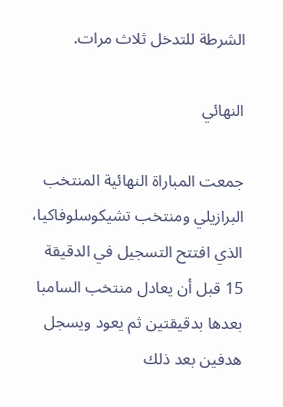الشرطة للتدخل ثلاث مرات.

النهائي

جمعت المباراة النهائية المنتخب البرازيلي ومنتخب تشيكوسلوفاكيا، الذي افتتح التسجيل في الدقيقة 15 قبل أن يعادل منتخب السامبا بعدها بدقيقتين ثم يعود ويسجل هدفين بعد ذلك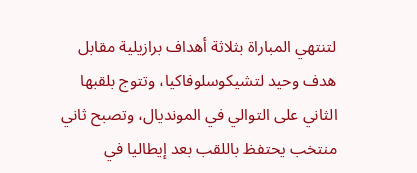لتنتهي المباراة بثلاثة أهداف برازيلية مقابل هدف وحيد لتشيكوسلوفاكيا، وتتوج بلقبها الثاني على التوالي في المونديال، وتصبح ثاني منتخب يحتفظ باللقب بعد إيطاليا في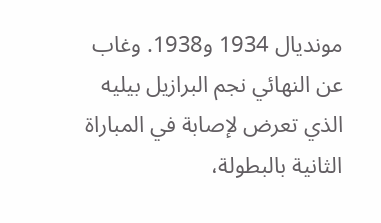مونديال 1934 و1938. وغاب عن النهائي نجم البرازيل بيليه الذي تعرض لإصابة في المباراة الثانية بالبطولة،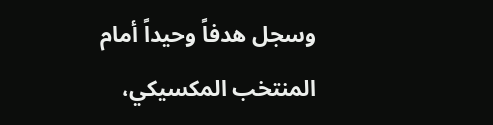وسجل هدفاً وحيداً أمام المنتخب المكسيكي،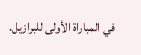في المباراة الأولى للبرازيل.